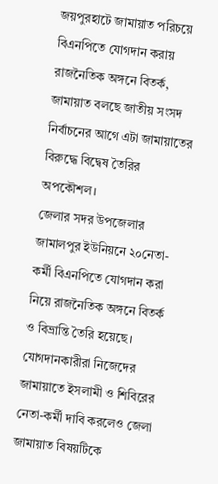জয়পুরহাটে জামায়াত পরিচয়ে বিএনপিতে যোগদান করায় রাজনৈতিক অঙ্গনে বিতর্ক, জামায়াত বলছে জাতীয় সংসদ নির্বাচনের আগে এটা জামায়াতের বিরুদ্ধে বিদ্বেষ তৈরির অপকৌশল।
জেলার সদর উপজেলার জামালপুর ইউনিয়নে ২০নেতা-কর্মী বিএনপিতে যোগদান করা নিয়ে রাজনৈতিক অঙ্গনে বিতর্ক ও বিভ্রান্তি তৈরি হয়েছে। যোগদানকারীরা নিজেদের জামায়াতে ইসলামী ও শিবিরের নেতা-কর্মী দাবি করলেও জেলা জামায়াত বিষয়টিকে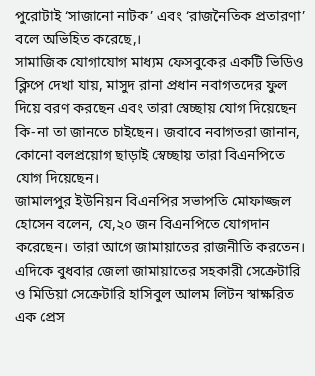পুরোটাই ‘সাজানো নাটক’ এবং ‘রাজনৈতিক প্রতারণা’ বলে অভিহিত করেছে,।
সামাজিক যোগাযোগ মাধ্যম ফেসবুকের একটি ভিডিও ক্লিপে দেখা যায়, মাসুদ রানা প্রধান নবাগতদের ফুল দিয়ে বরণ করছেন এবং তারা স্বেচ্ছায় যোগ দিয়েছেন কি-না তা জানতে চাইছেন। জবাবে নবাগতরা জানান, কোনো বলপ্রয়োগ ছাড়াই স্বেচ্ছায় তারা বিএনপিতে যোগ দিয়েছেন।
জামালপুর ইউনিয়ন বিএনপির সভাপতি মোফাজ্জল হোসেন বলেন, যে,২০ জন বিএনপিতে যোগদান করেছেন। তারা আগে জামায়াতের রাজনীতি করতেন।
এদিকে বুধবার জেলা জামায়াতের সহকারী সেক্রেটারি ও মিডিয়া সেক্রেটারি হাসিবুল আলম লিটন স্বাক্ষরিত এক প্রেস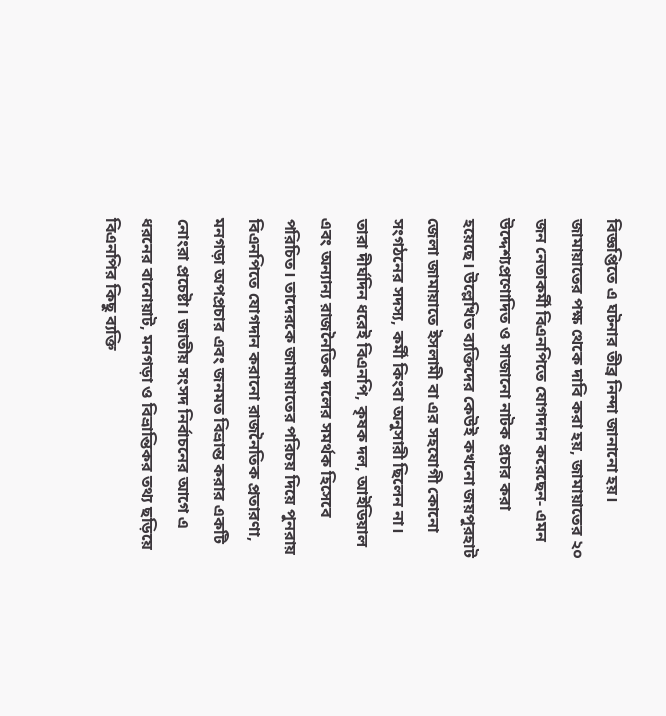বিজ্ঞপ্তিতে এ ঘটনার তীব্র নিন্দা জানানো হয়। জামায়াতের পক্ষ থেকে দাবি করা হয়, জামায়াতের ২০ জন নেতাকর্মী বিএনপিতে যোগদান করেছেন- এমন উদ্দেশ্যপ্রণোদিত ও সাজানো নাটক প্রচার করা হয়েছে। উল্লেখিত ব্যক্তিদের কেউই কখনো জয়পুরহাট জেলা জামায়াতে ইসলামী বা এর সহযোগী কোনো সংগঠনের সদস্য, কর্মী কিংবা অনুসারী ছিলেন না। তারা দীর্ঘদিন ধরেই বিএনপি, কৃষক দল, আইডিয়াল এবং অন্যান্য রাজনৈতিক দলের সমর্থক হিসেবে পরিচিত। তাদেরকে জামায়াতের পরিচয় দিয়ে পুনরায় বিএনপিতে যোগদান করানো রাজনৈতিক প্রতারণা, মনগড়া অপপ্রচার এবং জনমত বিভ্রান্ত করার একটি নোংরা প্রচেষ্টা। জাতীয় সংসদ নির্বাচনের আগে এ ধরনের বানোয়াট, মনগড়া ও বিভ্রান্তিকর তথ্য ছড়িয়ে বিএনপির কিছু ব্যক্তি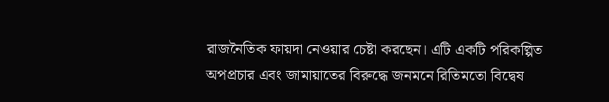রাজনৈতিক ফায়দা নেওয়ার চেষ্টা করছেন। এটি একটি পরিকল্পিত অপপ্রচার এবং জামায়াতের বিরুদ্ধে জনমনে রিতিমতো বিদ্বেষ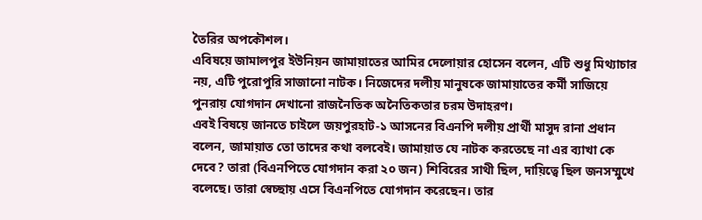তৈরির অপকৌশল।
এবিষয়ে জামালপুর ইউনিয়ন জামায়াতের আমির দেলোয়ার হোসেন বলেন, এটি শুধু মিথ্যাচার নয়, এটি পুরোপুরি সাজানো নাটক। নিজেদের দলীয় মানুষকে জামায়াতের কর্মী সাজিয়ে পুনরায় যোগদান দেখানো রাজনৈতিক অনৈতিকতার চরম উদাহরণ।
এবই বিষয়ে জানতে চাইলে জয়পুরহাট-১ আসনের বিএনপি দলীয় প্রার্থী মাসুদ রানা প্রধান বলেন, জামায়াত তো তাদের কথা বলবেই। জামায়াত যে নাটক করতেছে না এর ব্যাখা কে দেবে? তারা (বিএনপিতে যোগদান করা ২০ জন) শিবিরের সাথী ছিল, দায়িত্বে ছিল জনসম্মুখে বলেছে। তারা স্বেচ্ছায় এসে বিএনপিতে যোগদান করেছেন। তার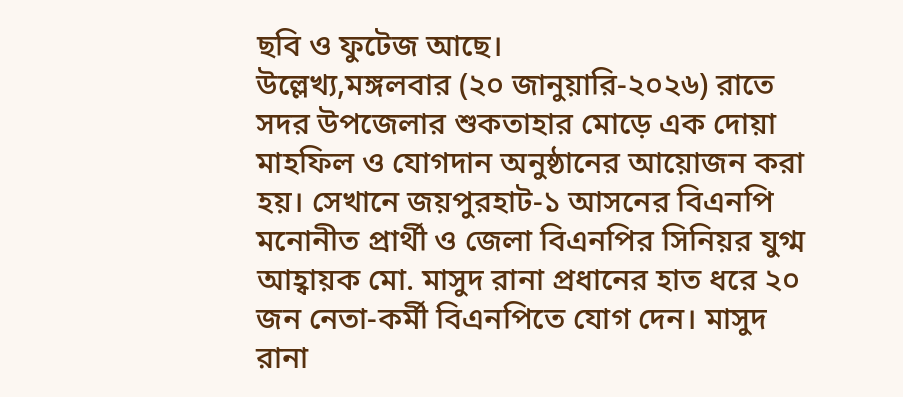ছবি ও ফুটেজ আছে।
উল্লেখ্য,মঙ্গলবার (২০ জানুয়ারি-২০২৬) রাতে সদর উপজেলার শুকতাহার মোড়ে এক দোয়া মাহফিল ও যোগদান অনুষ্ঠানের আয়োজন করা হয়। সেখানে জয়পুরহাট-১ আসনের বিএনপি মনোনীত প্রার্থী ও জেলা বিএনপির সিনিয়র যুগ্ম আহ্বায়ক মো. মাসুদ রানা প্রধানের হাত ধরে ২০ জন নেতা-কর্মী বিএনপিতে যোগ দেন। মাসুদ রানা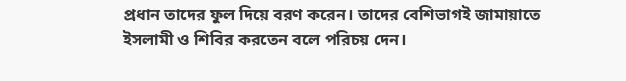প্রধান তাদের ফুল দিয়ে বরণ করেন। তাদের বেশিভাগই জামায়াতে ইসলামী ও শিবির করতেন বলে পরিচয় দেন।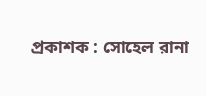প্রকাশক : সোহেল রানা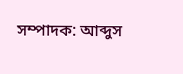সম্পাদক: আব্দুস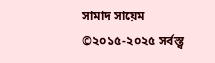সামাদ সায়েম
©২০১৫-২০২৫ সর্বস্ত্ব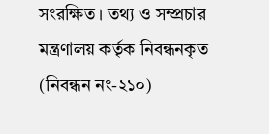সংরক্ষিত । তথ্য ও সম্প্রচার মন্ত্রণালয় কর্তৃক নিবন্ধনকৃত (নিবন্ধন নং-২১০)